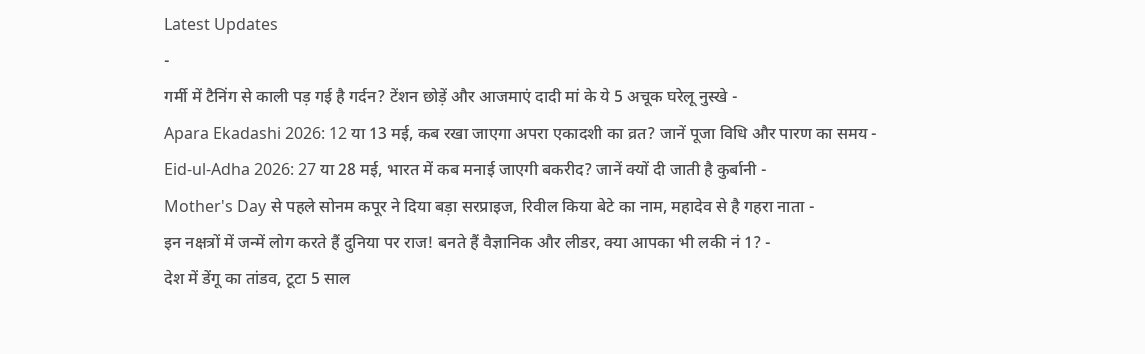Latest Updates
-
गर्मी में टैनिंग से काली पड़ गई है गर्दन? टेंशन छोड़ें और आजमाएं दादी मां के ये 5 अचूक घरेलू नुस्खे -
Apara Ekadashi 2026: 12 या 13 मई, कब रखा जाएगा अपरा एकादशी का व्रत? जानें पूजा विधि और पारण का समय -
Eid-ul-Adha 2026: 27 या 28 मई, भारत में कब मनाई जाएगी बकरीद? जानें क्यों दी जाती है कुर्बानी -
Mother's Day से पहले सोनम कपूर ने दिया बड़ा सरप्राइज, रिवील किया बेटे का नाम, महादेव से है गहरा नाता -
इन नक्षत्रों में जन्में लोग करते हैं दुनिया पर राज! बनते हैं वैज्ञानिक और लीडर, क्या आपका भी लकी नं 1? -
देश में डेंगू का तांडव, टूटा 5 साल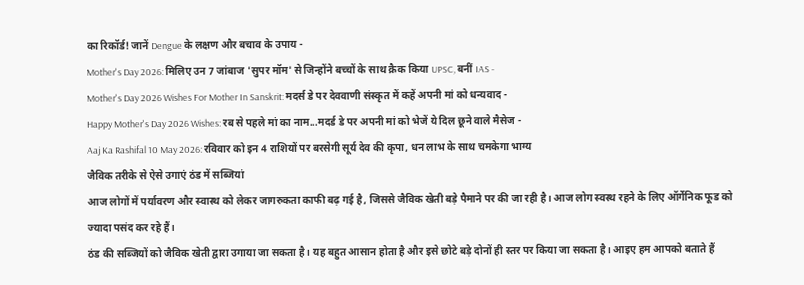का रिकॉर्ड! जानें Dengue के लक्षण और बचाव के उपाय -
Mother's Day 2026: मिलिए उन 7 जांबाज 'सुपर मॉम' से जिन्होंने बच्चों के साथ क्रैक किया UPSC, बनीं IAS -
Mother's Day 2026 Wishes For Mother In Sanskrit: मदर्स डे पर देववाणी संस्कृत में कहें अपनी मां को धन्यवाद -
Happy Mother's Day 2026 Wishes: रब से पहले मां का नाम...मदर्ड डे पर अपनी मां को भेजें ये दिल छूने वाले मैसेज -
Aaj Ka Rashifal 10 May 2026: रविवार को इन 4 राशियों पर बरसेगी सूर्य देव की कृपा, धन लाभ के साथ चमकेगा भाग्य
जैविक तरीके से ऐसे उगाएं ठंड में सब्जियां
आज लोगों में पर्यावरण और स्वास्थ को लेकर जागरुकता काफी बढ़ गई है, जिससे जैविक खेती बड़े पैमाने पर की जा रही है। आज लोग स्वस्थ रहने के लिए ऑर्गेनिक फूड को ज्यादा पसंद कर रहे हैं।
ठंड की सब्जियों को जैविक खेती द्वारा उगाया जा सकता है। यह बहुत आसान होता है और इसे छोटे बड़े दोनों ही स्तर पर किया जा सकता है। आइए हम आपको बताते हैं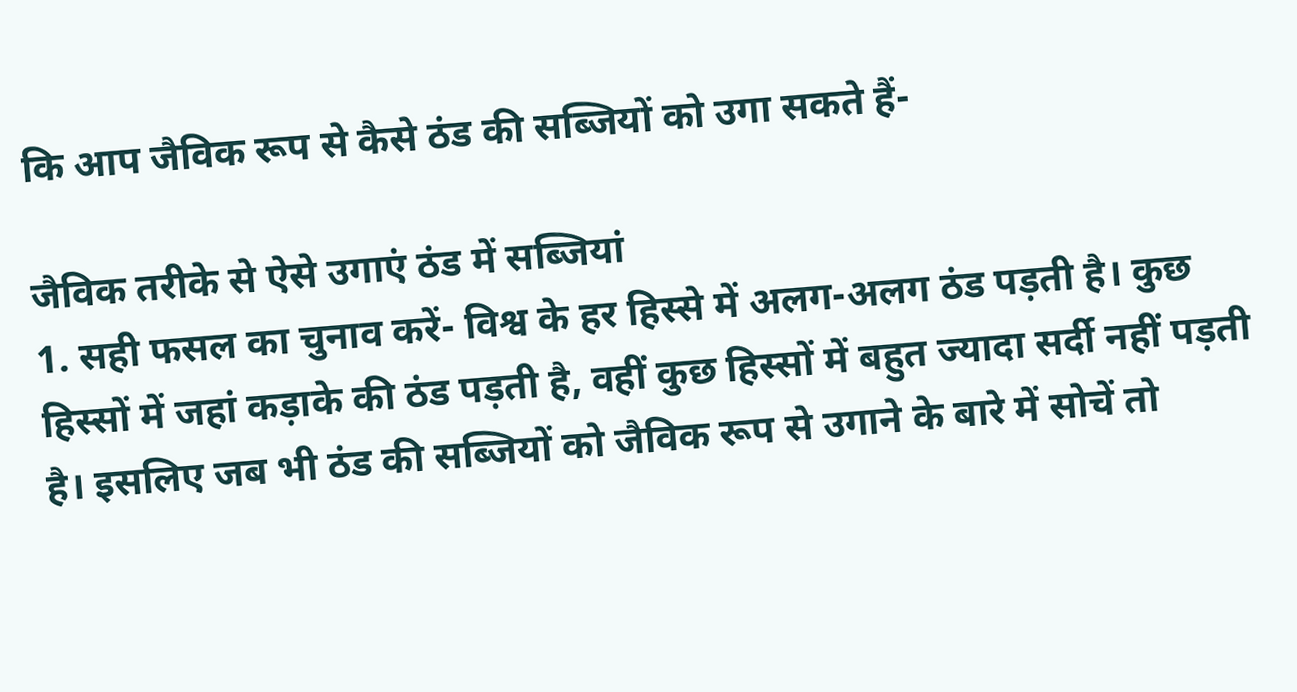कि आप जैविक रूप से कैसे ठंड की सब्जियों को उगा सकते हैं-

जैविक तरीके से ऐसे उगाएं ठंड में सब्जियां
1. सही फसल का चुनाव करें- विश्व के हर हिस्से में अलग-अलग ठंड पड़ती है। कुछ हिस्सों में जहां कड़ाके की ठंड पड़ती है, वहीं कुछ हिस्सों में बहुत ज्यादा सर्दी नहीं पड़ती है। इसलिए जब भी ठंड की सब्जियों को जैविक रूप से उगाने के बारे में सोचें तो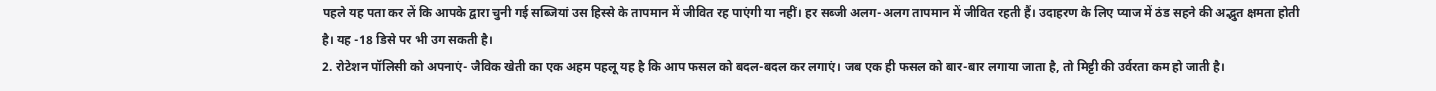पहले यह पता कर लें कि आपके द्वारा चुनी गई सब्जियां उस हिस्से के तापमान में जीवित रह पाएंगी या नहीं। हर सब्जी अलग-अलग तापमान में जीवित रहती हैं। उदाहरण के लिए प्याज में ठंड सहने की अद्भुत क्षमता होती है। यह -18 डिसे पर भी उग सकती है।
2. रोटेशन पॉलिसी को अपनाएं- जैविक खेती का एक अहम पहलू यह है कि आप फसल को बदल-बदल कर लगाएं। जब एक ही फसल को बार-बार लगाया जाता है, तो मिट्टी की उर्वरता कम हो जाती है।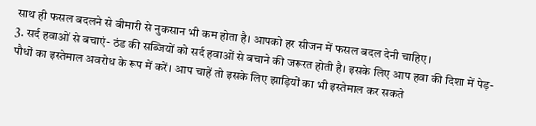साथ ही फसल बदलने से बीमारी से नुकसान भी कम होता है। आपको हर सीजन में फसल बदल देनी चाहिए।
3. सर्द हवाओं से बचाएं- ठंड की सब्जियों को सर्द हवाओं से बचाने की जरूरत होती है। इसके लिए आप हवा की दिशा में पेड़-पौधों का इस्तेमाल अवरोध के रूप में करें। आप चाहें तो इसके लिए झाड़ियों का भी इस्तेमाल कर सकते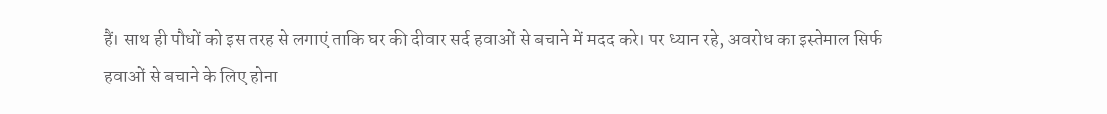हैं। साथ ही पौधों को इस तरह से लगाएं ताकि घर की दीवार सर्द हवाओं से बचाने में मदद करे। पर ध्यान रहे, अवरोध का इस्तेमाल सिर्फ हवाओं से बचाने के लिए होना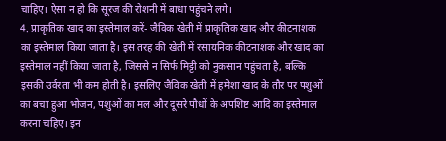चाहिए। ऐसा न हो कि सूरज की रोशनी में बाधा पहुंचने लगे।
4. प्राकृतिक खाद का इस्तेमाल करें- जैविक खेती में प्राकृतिक खाद और कीटनाशक का इस्तेमाल किया जाता है। इस तरह की खेती में रसायनिक कीटनाशक और खाद का इस्तेमाल नहीं किया जाता है, जिससे न सिर्फ मिट्टी को नुकसान पहुंचता है, बल्कि इसकी उर्वरता भी कम होती है। इसलिए जैविक खेती में हमेशा खाद के तौर पर पशुओं का बचा हुआ भोजन, पशुओं का मल और दूसरे पौधों के अपशिष्ट आदि का इस्तेमाल करना चहिए। इन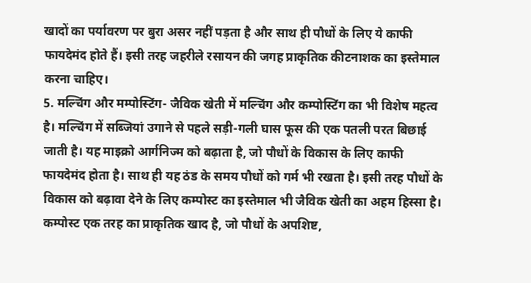खादों का पर्यावरण पर बुरा असर नहीं पड़ता है और साथ ही पौधों के लिए ये काफी फायदेमंद होते हैं। इसी तरह जहरीले रसायन की जगह प्राकृतिक कीटनाशक का इस्तेमाल करना चाहिए।
5. मल्चिंग और मम्पोस्टिंग- जैविक खेती में मल्चिंग और कम्पोस्टिंग का भी विशेष महत्व है। मल्चिंग में सब्जियां उगाने से पहले सड़ी-गली घास फूस की एक पतली परत बिछाई जाती है। यह माइक्रो आर्गनिज्म को बढ़ाता है, जो पौधों के विकास के लिए काफी फायदेमंद होता है। साथ ही यह ठंड के समय पौधों को गर्म भी रखता है। इसी तरह पौधों के विकास को बढ़ावा देने के लिए कम्पोस्ट का इस्तेमाल भी जैविक खेती का अहम हिस्सा है। कम्पोस्ट एक तरह का प्राकृतिक खाद है, जो पौधों के अपशिष्ट,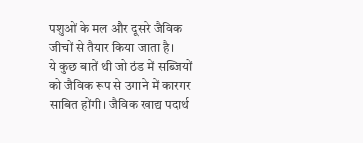पशुओं के मल और दूसरे जैविक जीचों से तैयार किया जाता है।
ये कुछ बातें थी जो ठंड में सब्जियों को जैविक रूप से उगाने में कारगर साबित होंगी। जैविक खाद्य पदार्थ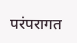परंपरागत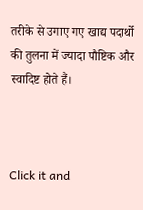तरीके से उगाए गए खाद्य पदार्थो की तुलना में ज्यादा पौष्टिक और स्वादिष्ट होते हैं।



Click it and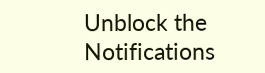Unblock the Notifications